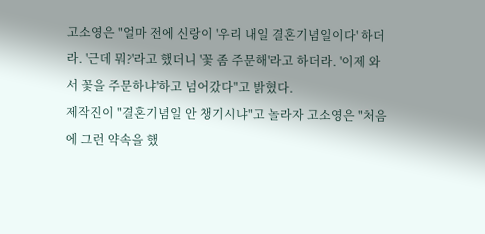고소영은 "얼마 전에 신랑이 '우리 내일 결혼기념일이다' 하더라. '근데 뭐?'라고 했더니 '꽃 좀 주문해'라고 하더라. '이제 와서 꽃을 주문하냐'하고 넘어갔다"고 밝혔다.
제작진이 "결혼기념일 안 챙기시냐"고 놀라자 고소영은 "처음에 그런 약속을 했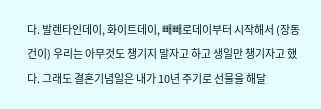다. 발렌타인데이, 화이트데이, 빼빼로데이부터 시작해서 (장동건이) 우리는 아무것도 챙기지 말자고 하고 생일만 챙기자고 했다. 그래도 결혼기념일은 내가 10년 주기로 선물을 해달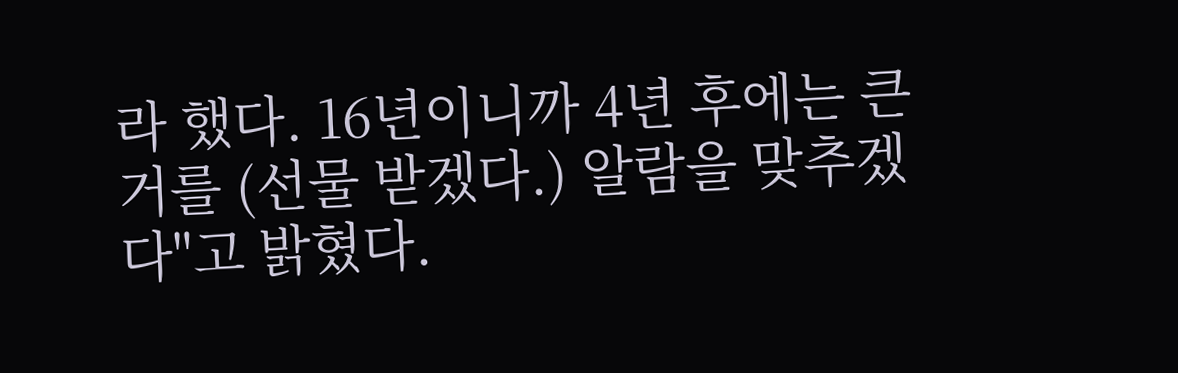라 했다. 16년이니까 4년 후에는 큰 거를 (선물 받겠다.) 알람을 맞추겠다"고 밝혔다.